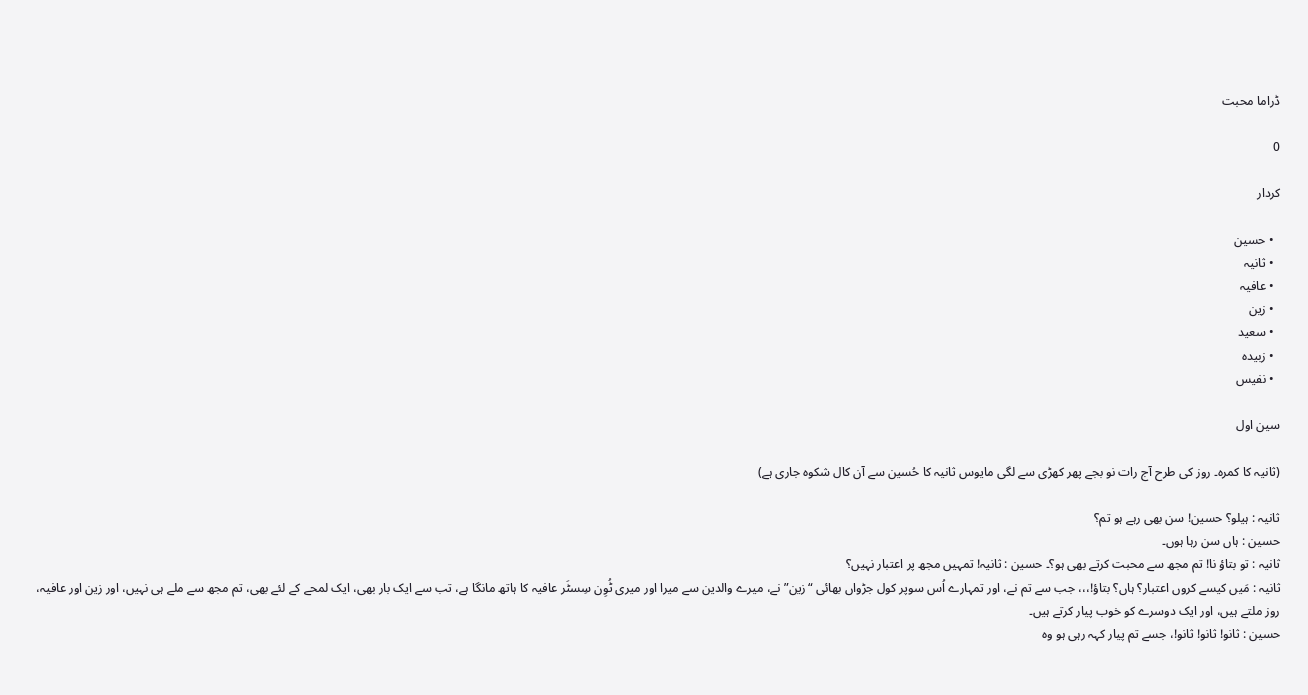ڈراما محبت

0

کردار

  • حسین
  • ثانیہ
  • عافیہ
  • زین
  • سعید
  • زبیدہ
  • نفیس

سین اول

(ثانیہ کا کمرہ۔ روز کی طرح آج رات نو بجے پھر کھڑی سے لگی مایوس ثانیہ کا حُسین سے آن کال شکوہ جاری ہے)

ثانیہ : ہیلو؟ حسین! سن بھی رہے ہو تم؟
حسین : ہاں سن رہا ہوں۔
ثانیہ : تو بتاؤ نا! تم مجھ سے محبت کرتے بھی ہو؟۔ حسین : ثانیہ! تمہیں مجھ پر اعتبار نہیں؟
ثانیہ : مَیں کیسے کروں اعتبار؟ ہاں؟ بتاؤ!،،، جب سے تم نے، اور تمہارے اُس سوپر کول جڑواں بھائی “زین” نے، میرے والدین سے میرا اور میری ٹُوِن سِسٹَر عافیہ کا ہاتھ مانگا ہے، تب سے ایک بار بھی، ایک لمحے کے لئے بھی، تم مجھ سے ملے ہی نہیں، اور زین اور عافیہ، روز ملتے ہیں، اور ایک دوسرے کو خوب پیار کرتے ہیں۔
حسین : ثانو! ثانو! ثانو!، جسے تم پیار کہہ رہی ہو وہ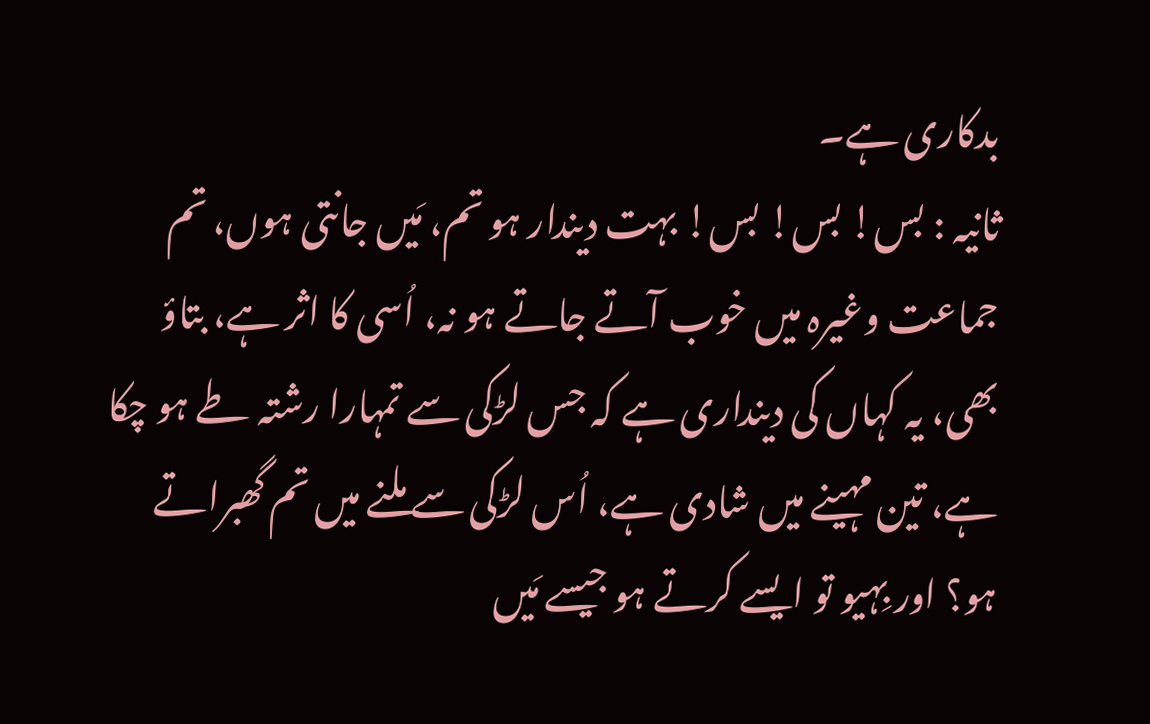بدکاری ہے۔
ثانیہ : بس! بس! بس! بہت دیندار ہو تم، مَیں جانتی ہوں، تم جماعت وغیرہ میں خوب آتے جاتے ہو نہ، اُسی کا اثر ہے، بتاؤ بھی، یہ کہاں کی دینداری ہے کہ جس لڑکی سے تمہارا رشتہ طے ہو چکا ہے، تین مہینے میں شادی ہے، اُس لڑکی سے ملنے میں تم گھبراتے ہو؟ اور بِہیو تو ایسے کرتے ہو جیسے مَیں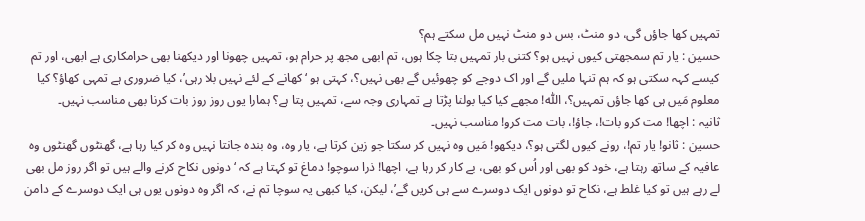تمہیں کھا جاؤں گی، دو منٹ، بس دو منٹ نہیں مل سکتے ہم؟
حسین : یار تم سمجھتی کیوں نہیں ہو؟ کتنی بار تمہیں بتا چکا ہوں، تم ابھی مجھ پر حرام ہو، تمہیں چھونا اور دیکھنا بھی حرامکاری ہے ابھی، اور تم کیسے کہہ سکتی ہو کہ ہم تنہا ملیں گے اور اک دوجے کو چھوئیں گے بھی نہیں؟، کہتی ہو ‘کھانے کے لئے نہیں بلا رہی’، کیا ضروری ہے تمہی کھاؤ؟ کیا معلوم مَیں ہی کھا جاؤں تمہیں؟، اللّٰه! مجھے کیا کیا بولنا پڑتا ہے تمہاری وجہ سے، تمہیں پتا ہے؟ ہمارا یوں روز روز بات کرنا بھی مناسب نہیں۔
ثانیہ : اچھا! مت کرو بات!، جاؤ!، بات مت کرو! مناسب نہیں۔
حسین : ثانو! یار تم!، رونے کیوں لگتی ہو؟، دیکھو! مَیں وہ نہیں کر سکتا جو زین کرتا ہے، یار وہ، وہ بندہ جانتا نہیں وہ کر کیا رہا ہے، گھنٹوں گھنٹوں وہ عافیہ کے ساتھ رہتا ہے، خود کو بھی اور اُس کو بھی، بے کار کر رہا ہے، اچھا! ذرا سوچو! دماغ تو کہتا ہے کہ ‘دونوں نکاح کرنے والے ہیں تو اگر روز مل بھی لے رہے ہیں تو کیا غلط ہے، نکاح تو دونوں ایک دوسرے سے ہی کریں گے’، لیکن، کیا کبھی یہ سوچا تم نے، کہ اگر وہ دونوں یوں ہی ایک دوسرے کے دامن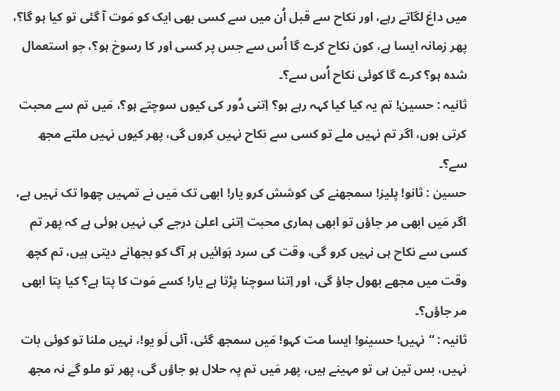میں داغ لگاتے رہے، اور نکاح سے قبل اُن میں سے کسی بھی ایک کو مَوت آ گئی تو کیا ہو گا؟، پھر زمانہ ایسا ہے، کون نکاح کرے گا اُس سے جس پر کسی اور کا رسوخ ہو؟، جو استعمال شدہ ہو؟ کرے گا کوئی نکاح اُس سے؟۔
ثانیہ : حسین! تم یہ کیا کیا کہہ رہے ہو؟ اِتنی دُور کی کیوں سوچتے ہو؟، مَیں تم سے محبت کرتی ہوں، اگر تم نہیں ملے تو کسی سے نکاح نہیں کروں گی، پھر کیوں نہیں ملتے مجھ سے؟۔
حسین : ثانو! پلیز! سمجھنے کی کوشش کرو یار! ابھی تک مَیں نے تمہیں چھوا تک نہیں ہے، اگر مَیں ابھی مر جاؤں تو ابھی ہماری محبت اِتنی اعلیٰ درجے کی نہیں ہوئی ہے کہ پھر تم کسی سے نکاح ہی نہیں کرو گی، وقت کی سرد ہَوائیں ہر آگ کو بجھانے دیتی ہیں، تم کچھ وقت میں مجھے بھول جاؤ گی، اور اِتنا سوچنا پڑتا ہے یار! کسے مَوت کا پتا ہے؟ کیا پتا ابھی مر جاؤں؟۔
ثانیہ : “نہیں! حسینو! ایسا مت کہو! مَیں سمجھ گئی، آئی لَو یو!، نہیں ملنا تو کوئی بات نہیں، بس تین ہی تو مہینے ہیں، پھر مَیں تم پہ حلال ہو جاؤں گی، پھر تو ملو گے نہ مجھ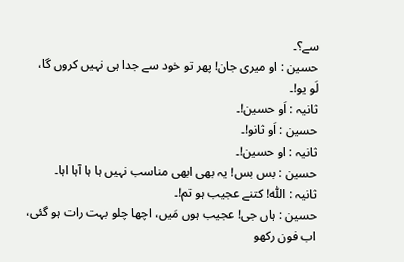سے؟۔
حسین : او میری جان! پھر تو خود سے جدا ہی نہیں کروں گا، لَو یو!۔
ثانیہ : اَو حسین!۔
حسین‌ : اَو ثانو!۔
ثانیہ : او حسین!۔
حسین : بس بس! یہ بھی ابھی مناسب نہیں ہا ہا آہا اہا۔
ثانیہ : اللّٰه! کتنے عجیب ہو تم!۔
حسین : ہاں جی! عجیب ہوں مَیں، اچھا چلو بہت رات ہو گئی، اب فون رکھو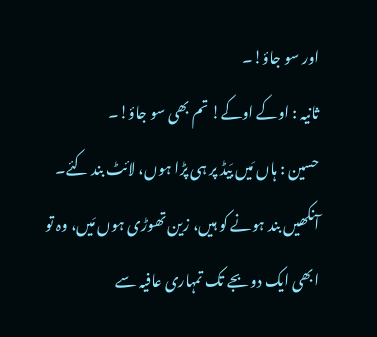اور سو جاؤ!۔
ثانیہ : اوکے اوکے! تم بھی سو جاؤ!۔
حسین : ہاں مَیں بَیڈ پر ہی پڑا ہوں، لائٹ بند کئے۔ آنکھیں بند ہونے کو ہیں، زین تھوڑی ہوں مَیں، وہ تو ابھی ایک دو بجے تک تمہاری عافیہ سے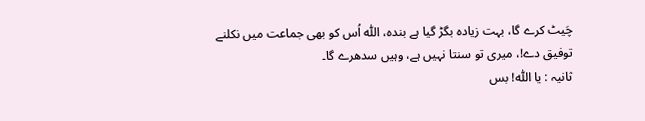چَیٹ کرے گا، بہت زیادہ بگڑ گیا ہے بندہ، اللّٰه اُس کو بھی جماعت میں نکلنے توفیق دے!، میری تو سنتا نہیں ہے، وہیں سدھرے گا۔
ثانیہ : یا اللّٰه! بس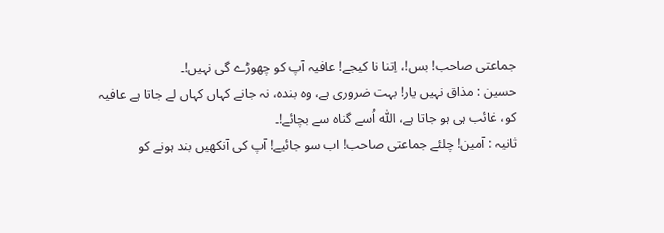جماعتی صاحب! بس!، اِتنا نا کیجے! عافیہ آپ کو چھوڑے گی نہیں!۔
حسین : مذاق نہیں یار! بہت ضروری ہے، وہ بندہ، نہ جانے کہاں کہاں لے جاتا ہے عافیہ کو، غائب ہی ہو جاتا ہے، اللّٰه اُسے گناہ سے بچائے!۔
ثانیہ : آمین! چلئے جماعتی صاحب! اب سو جائیے! آپ کی آنکھیں بند ہونے کو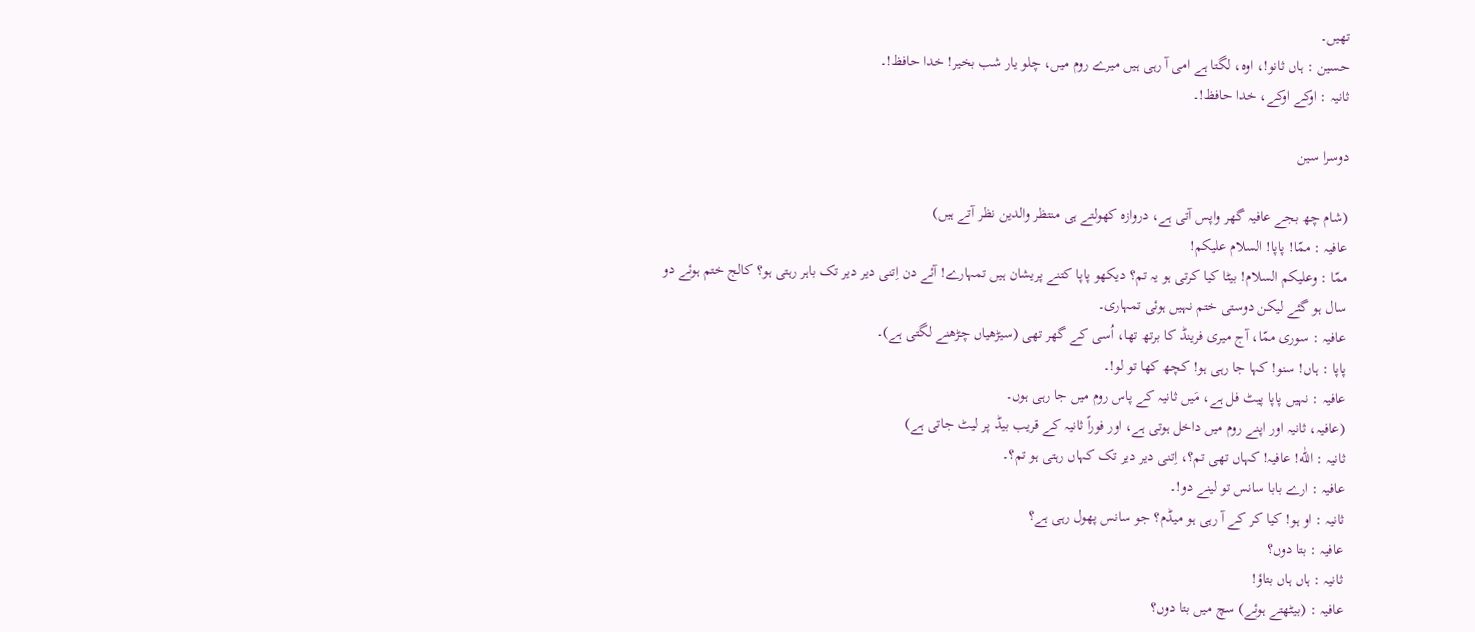تھیں۔
حسین : ہاں ثانو!، اوہ، لگتا ہے امی آ رہی ہیں میرے روم میں، چلو یار شب بخیر! خدا حافظ!۔
ثانیہ : اوکے اوکے، خدا حافظ!۔

دوسرا سین

(شام چھ بجے عافیہ گھر واپس آتی ہے، دروازہ کھولتے ہی منتظر والدین نظر آتے ہیں)
عافیہ : ممّا! پاپا! السلام علیکم!
ممّا : وعلیکم السلام! بیٹا کیا کرتی ہو یہ تم؟ دیکھو پاپا کتنے پریشان ہیں تمہارے! آئے دن اِتنی دیر دیر تک باہر رہتی ہو؟ کالج ختم ہوئے دو سال ہو گئے لیکن دوستی ختم نہیں ہوئی تمہاری۔
عافیہ : سوری ممّا، آج میری فرینڈ کا برتھ تھا، اُسی کے گھر تھی (سیڑھیاں چڑھنے لگتی ہے)۔
پاپا : ہاں! سنو! کہا جا رہی ہو! کچھ کھا تو لو!۔
عافیہ : نہیں پاپا پیٹ فل ہے، مَیں ثانیہ کے پاس روم میں جا رہی ہوں۔
(عافیہ، ثانیہ اور اپنے روم میں داخل ہوتی ہے، اور فوراً ثانیہ کے قریب بیڈ پر لیٹ جاتی ہے)
ثانیہ : اللّٰه! عافیہ! کہاں تھی تم؟، اِتنی دیر دیر تک کہاں رہتی ہو تم؟۔
عافیہ : ارے بابا سانس تو لینے دو!۔
ثانیہ : او ہو! کیا کر کے آ رہی ہو میڈم؟ جو سانس پھول رہی ہے؟
عافیہ : بتا دوں؟
ثانیہ : ہاں ہاں بتاؤ!
عافیہ : (بیٹھتے ہوئے) سچ میں بتا دوں؟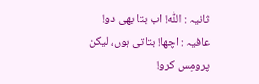ثانیہ : اللّٰه! اب بتا بھی دو!
عافیہ : اچھا! بتاتی ہوں، لیکن پرومِس کرو!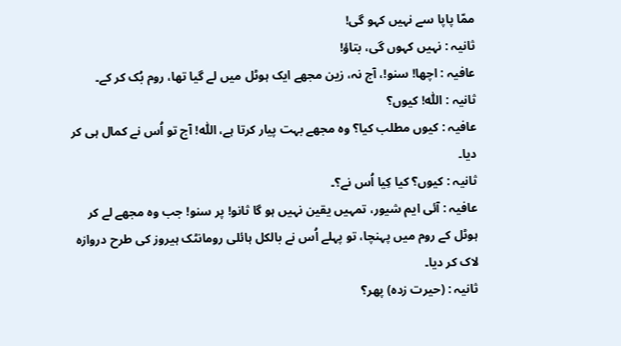ممّا پاپا سے نہیں کہو گی!
ثانیہ : نہیں کہوں گی، بتاؤ!
عافیہ : اچھا! سنو!، آج نہ، زین مجھے ایک ہوٹل میں لے گیا تھا، روم بُک کر کے۔
ثانیہ : اللّٰه! کیوں؟
عافیہ : کیوں مطلب کیا؟ وہ مجھے بہت پیار کرتا ہے، اللّٰه! آج تو اُس نے کمال ہی کر دیا۔
ثانیہ : کیوں؟ کیا کِیا اُس نے؟۔
عافیہ : آئی ایم شیور، تمہیں یقین نہیں ہو گا ثانو! پر سنو! جب وہ مجھے لے کر ہوٹل کے روم میں پہنچا، تو پہلے اُس نے بالکل ہائلی رومانٹک ہیروز کی طرح دروازہ لاک کر دیا۔
ثانیہ : (حیرت زدہ) پھر؟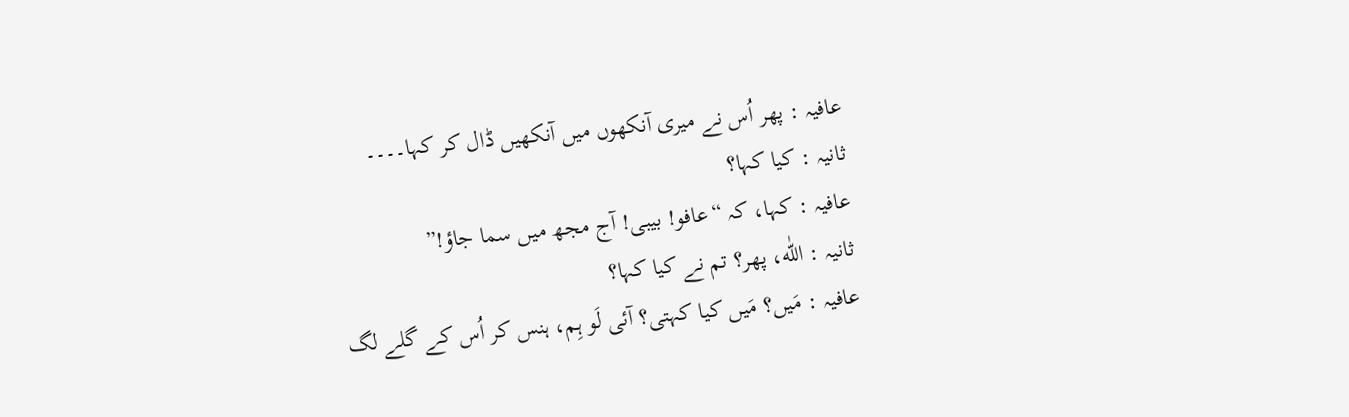عافیہ : پھر اُس نے میری آنکھوں میں آنکھیں ڈال کر کہا۔۔۔۔
ثانیہ : کیا کہا؟
عافیہ : کہا، کہ “عافو! بیبی! آج مجھ میں سما جاؤ!”
ثانیہ : اللّٰه، پھر؟ تم نے کیا کہا؟
عافیہ : مَیں؟ مَیں کیا کہتی؟ آئی لَو ہِم، ہنس کر اُس کے گلے لگ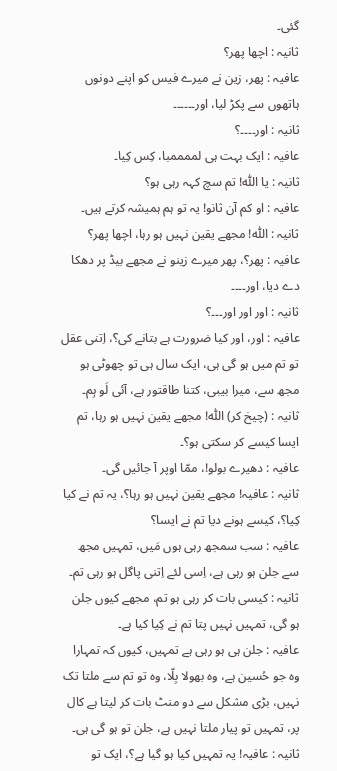گئی۔
ثانیہ : اچھا پھر؟
عافیہ : پھر، زین نے میرے فیس کو اپنے دونوں ہاتھوں سے پکڑ لیا، اور۔۔۔۔۔۔
ثانیہ : اور۔۔۔۔؟
عافیہ : ایک بہت ہی لممممبا، کِس کِیا۔
ثانیہ : یا اللّٰه! تم سچ کہہ رہی ہو؟
عافیہ : او کم آن ثانو! یہ تو ہم ہمیشہ کرتے ہیں۔
ثانیہ : اللّٰه! مجھے یقین نہیں ہو رہا، اچھا پھر؟
عافیہ : پھر؟، پھر میرے زینو نے مجھے بیڈ پر دھکا دے دیا، اور۔۔۔۔
ثانیہ : اور اور اور۔۔۔؟
عافیہ : اور، اور کیا ضرورت ہے بتانے کی؟، اِتنی عقل تو تم میں ہو گی ہی، ایک سال ہی تو چھوٹی ہو مجھ سے، میرا بیبی، کتنا طاقتور ہے، آئی لَو ہِم۔
ثانیہ : (چیخ کر) اللّٰه! مجھے یقین نہیں ہو رہا، تم ایسا کیسے کر سکتی ہو؟۔
عافیہ : دھیرے بولو!، ممّا اوپر آ جائیں گی۔
ثانیہ : عافیہ! مجھے یقین نہیں ہو رہا؟، یہ تم نے کیا کِیا؟، کیسے ہونے دیا تم نے ایسا؟
عافیہ : سب سمجھ رہی ہوں مَیں، تمہیں مجھ سے جلن ہو رہی ہے، اِسی لئے اِتنی پاگل ہو رہی تم۔
ثانیہ : کیسی بات کر رہی ہو تم، مجھے کیوں جلن ہو گی، تمہیں نہیں پتا تم نے کِیا کیا ہے۔
عافیہ : جلن ہی ہو رہی ہے تمہیں، کیوں کہ تمہارا وہ جو حُسین ہے، وہ بھولا بِلّا، وہ تو تم سے ملتا تک نہیں، بڑی مشکل سے دو منٹ بات کر لیتا ہے کال پر، تمہیں تو پیار ملتا نہیں ہے، جلن تو ہو گی ہی۔
ثانیہ : عافیہ! یہ تمہیں کیا ہو گیا ہے؟، ایک تو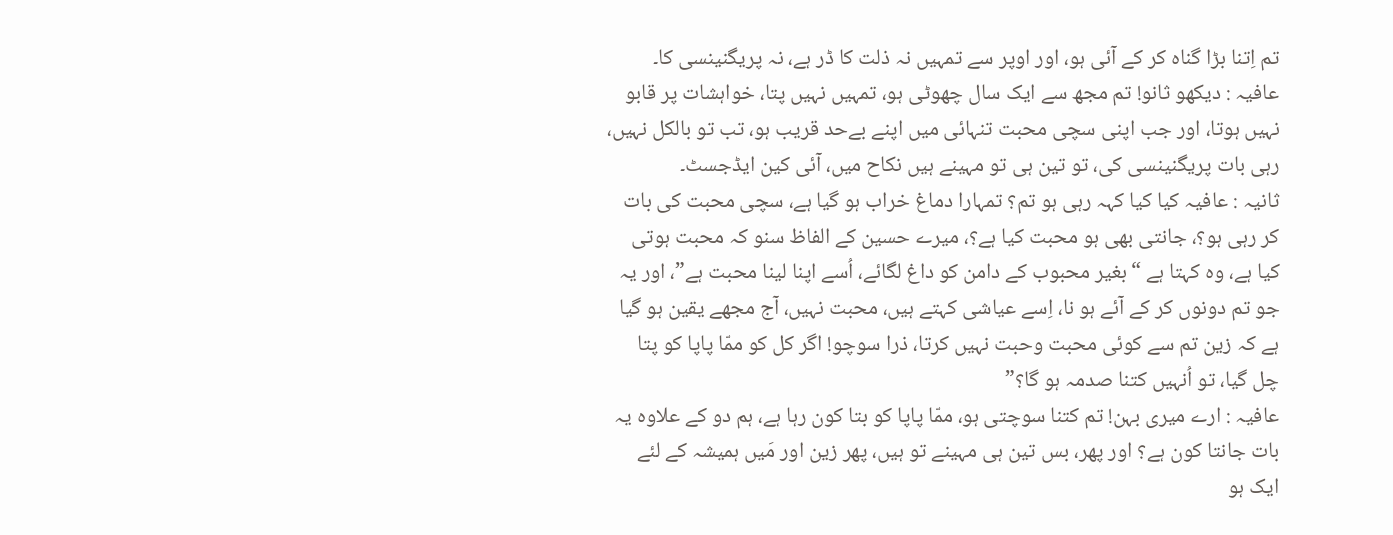تم اِتنا بڑا گناہ کر کے آئی ہو، اور اوپر سے تمہیں نہ ذلت کا ڈر ہے، نہ پریگنینسی کا۔
عافیہ : دیکھو ثانو! تم مجھ سے ایک سال چھوٹی ہو، تمہیں نہیں پتا، خواہشات پر قابو نہیں ہوتا، اور جب اپنی سچی محبت تنہائی میں اپنے بےحد قریب ہو، تب تو بالکل نہیں، رہی بات پریگنینسی کی، تو تین ہی تو مہینے ہیں نکاح میں، آئی کین ایڈجسٹ۔
ثانیہ : عافیہ کیا کیا کہہ رہی ہو تم؟ تمہارا دماغ خراب ہو گیا ہے، سچی محبت کی بات کر رہی ہو؟، جانتی بھی ہو محبت کیا ہے؟، میرے حسین کے الفاظ سنو کہ محبت ہوتی کیا ہے، وہ کہتا ہے “بغیر محبوب کے دامن کو داغ لگائے، اُسے اپنا لینا محبت ہے”، اور یہ جو تم دونوں کر کے آئے ہو نا، اِسے عیاشی کہتے ہیں، محبت نہیں، آج مجھے یقین ہو گیا ہے کہ زین تم سے کوئی محبت وحبت نہیں کرتا، ذرا سوچو! اگر کل کو ممّا پاپا کو پتا چل گیا، تو اُنہیں کتنا صدمہ ہو گا؟”
عافیہ : ارے میری بہن! تم کتنا سوچتی ہو، ممّا پاپا کو بتا کون رہا ہے، ہم دو کے علاوہ یہ بات جانتا کون ہے؟ اور پھر، بس تین ہی مہینے تو ہیں، پھر زین اور مَیں ہمیشہ کے لئے ایک ہو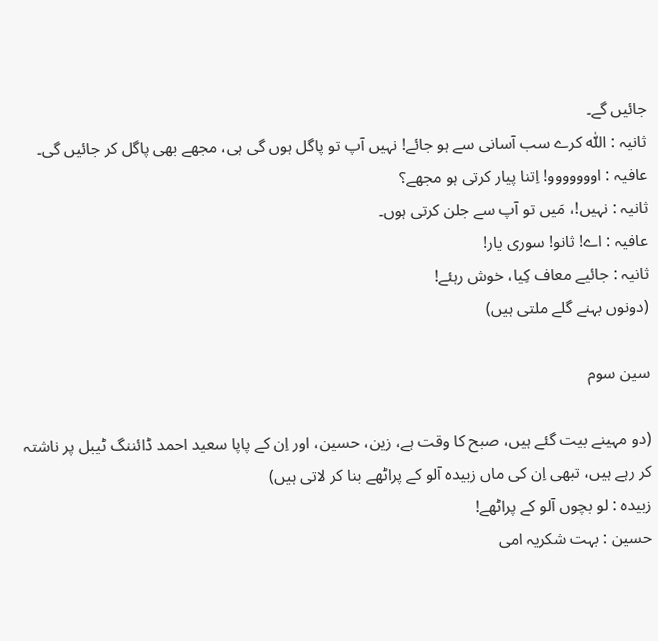جائیں گے۔
ثانیہ : اللّٰه کرے سب آسانی سے ہو جائے! نہیں آپ تو پاگل ہوں گی ہی، مجھے بھی پاگل کر جائیں گی۔
عافیہ : اووووووو! اِتنا پیار کرتی ہو مجھے؟
ثانیہ : نہیں!، مَیں تو آپ سے جلن کرتی ہوں۔
عافیہ : اے! ثانو! سوری یار!
ثانیہ : جائیے معاف کِیا، خوش رہئے!
(دونوں بہنے گلے ملتی ہیں)

سین سوم

(دو مہینے بیت گئے ہیں، صبح کا وقت ہے، زین، حسین، اور اِن کے پاپا سعید احمد ڈائننگ ٹیبل پر ناشتہ کر رہے ہیں، تبھی اِن کی ماں زبیدہ آلو کے پراٹھے بنا کر لاتی ہیں)
زبیدہ : لو بچوں آلو کے پراٹھے!
حسین : بہت شکریہ امی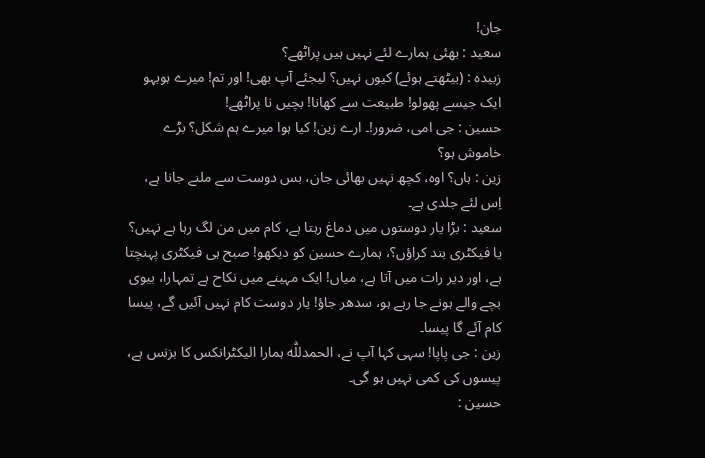جان!
سعید : بھئی ہمارے لئے نہیں ہیں پراٹھے؟
زبیدہ : (بیٹھتے ہوئے) کیوں نہیں؟ لیجئے آپ بھی! اور تم! میرے ہوبہو ایک جیسے پھولو! طبیعت سے کھانا! بچیں نا پراٹھے!
حسین : جی امی، ضرور!۔ ارے زین! کیا ہوا میرے ہم شکل؟ بڑے خاموش ہو؟
زین : ہاں؟ اوہ، کچھ نہیں بھائی جان، بس دوست سے ملنے جانا ہے، اِس لئے جلدی ہے۔
سعید : بڑا یار دوستوں میں دماغ رہتا ہے، کام میں من لگ رہا ہے نہیں؟ یا فیکٹری بند کراؤں؟، ہمارے حسین کو دیکھو! صبح ہی فیکٹری پہنچتا ہے، اور دیر رات میں آتا ہے، میاں! ایک مہینے میں نکاح ہے تمہارا، بیوی بچے والے ہونے جا رہے ہو، سدھر جاؤ! یار دوست کام نہیں آئیں گے، پیسا کام آئے گا پیسا۔
زین : جی پاپا! سہی کہا آپ نے، الحمدللّٰه ہمارا الیکٹرانکس کا بزنس ہے، پیسوں کی کمی نہیں ہو گی۔
حسین :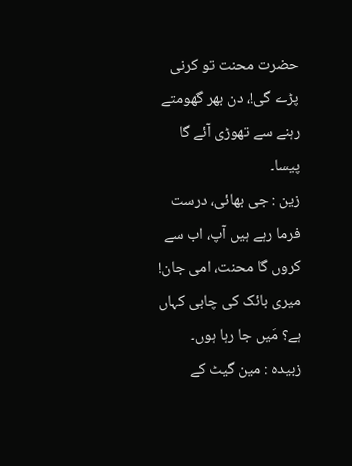حضرت محنت تو کرنی پڑے گی!، دن بھر گھومتے رہنے سے تھوڑی آئے گا پیسا۔
زین : جی بھائی، درست فرما رہے ہیں آپ، اب سے کروں گا محنت، امی جان! میری بائک کی چابی کہاں ہے؟ مَیں جا رہا ہوں۔
زبیدہ : مین گیٹ کے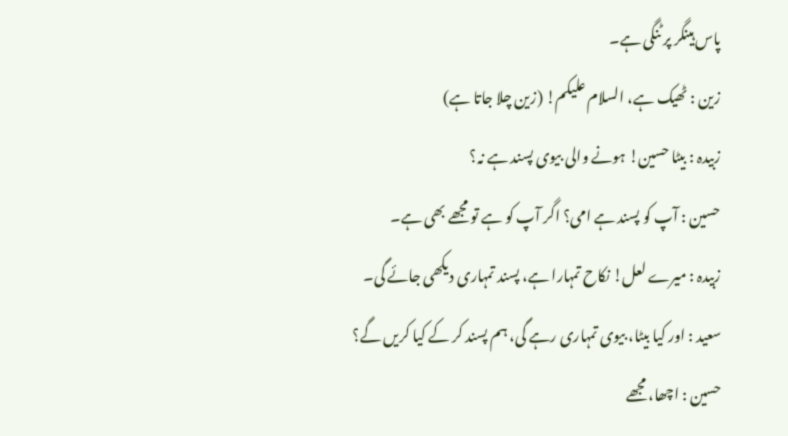پاس ہینگر پر ٹنگی ہے۔
زین : ٹھیک ہے، السلام علیکم! (زین چلا جاتا ہے)
زبیدہ : بیٹا حسین! ہونے والی بیوی پسند ہے نہ؟
حسین : آپ کو پسند ہے امی؟ اگر آپ کو ہے تو مجھے بھی ہے۔
زبیدہ : میرے لعل! نکاح تمہارا ہے، پسند تمہاری دیکھی جائے گی۔
سعید : اور کیا بیٹا، بیوی تمہاری رہے گی، ہم پسند کر کے کیا کریں گے؟
حسین : اچھا، مجھے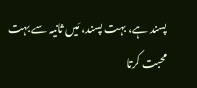پسند ہے، بہت پسند، مَیں ثانیہ سے بہت محبت کرتا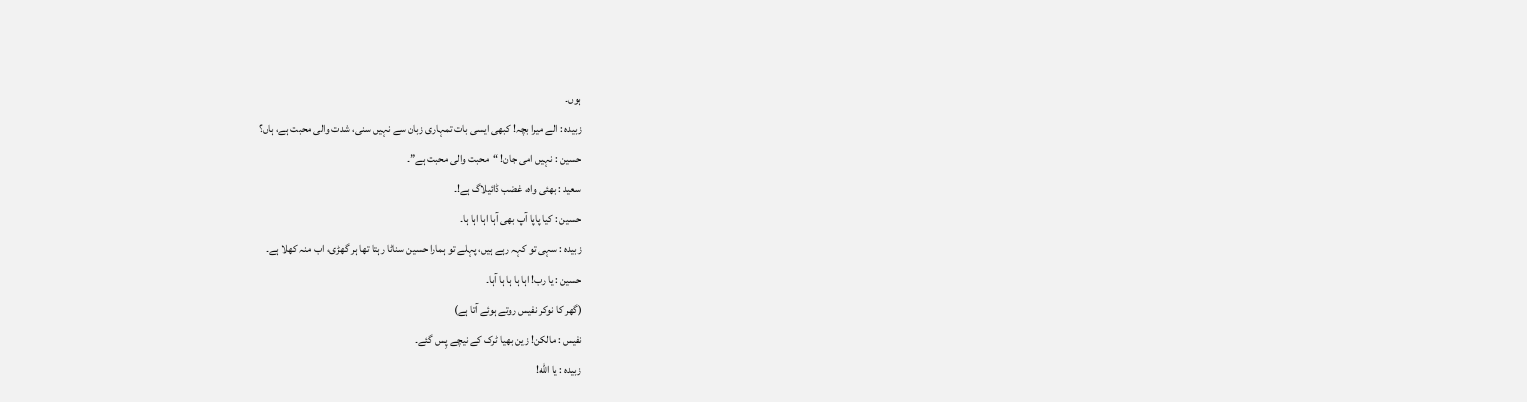ہوں۔
زبیدہ : الے‌ میرا بچہ! کبھی ایسی بات تمہاری زبان سے نہیں سنی، شدت والی محبت ہے، ہاں؟
حسین : نہیں امی جان! “محبت والی محبت ہے”۔
سعید : بھئی واہ، غضب ڈائیلاگ ہے!۔
حسین : کیا پاپا آپ بھی آہا اہا اہا ہا۔
زبیدہ : سہی تو کہہ رہے ہیں، پہلے تو ہمارا حسین سناٹا رہتا تھا ہر گھڑی، اب منہ کھلا ہے۔
حسین : یا رب! اہا ہا ہا ہا آہا۔
(گھر کا نوکر نفیس روتے ہوئے آتا ہے)
نفیس : مالکن! زین بھیا ٹرک کے نیچے پِس گئے۔
زبیدہ : یا اللّٰه!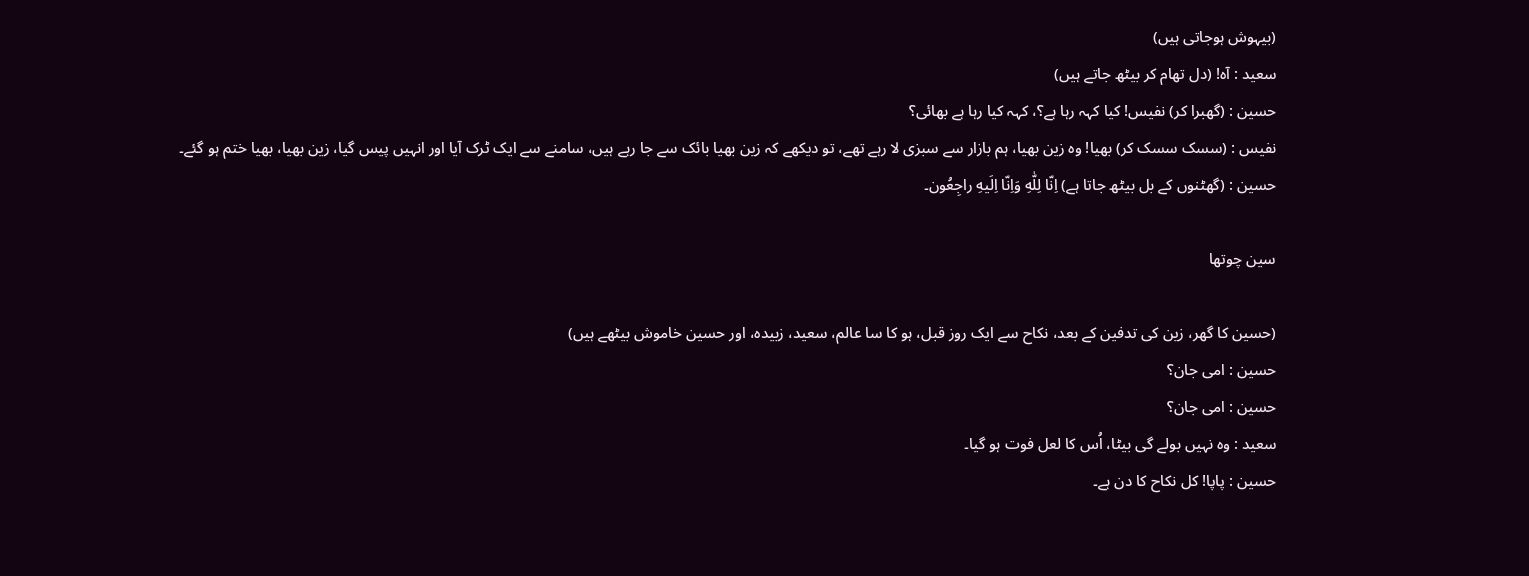(بیہوش ہوجاتی ہیں)
سعید : آہ! (دل تھام کر بیٹھ جاتے ہیں)
حسین : (گھبرا کر) نفیس! کیا کہہ رہا ہے؟، کہہ کیا رہا ہے بھائی؟
نفیس : (سسک سسک کر) بھیا! وہ زین بھیا، ہم بازار سے سبزی لا رہے تھے، تو دیکھے کہ زین بھیا بائک سے جا رہے ہیں، سامنے سے ایک ٹرک آیا اور انہیں پیس گیا، زین بھیا، بھیا ختم ہو گئے۔
حسین : (گھٹنوں کے بل بیٹھ جاتا ہے) اِنّا لِلّٰهِ وَاِنّا اِلَیهِ راجِعُون۔

سین چوتھا

(حسین کا گھر، زین کی تدفین کے بعد، نکاح سے ایک روز قبل، ہو کا سا عالم، سعید، زبیدہ، اور حسین خاموش بیٹھے ہیں)
حسین : امی جان؟
حسین : امی جان؟
سعید : وہ نہیں بولے گی بیٹا، اُس کا لعل فوت ہو گیا۔
حسین : پاپا! کل نکاح کا دن ہے۔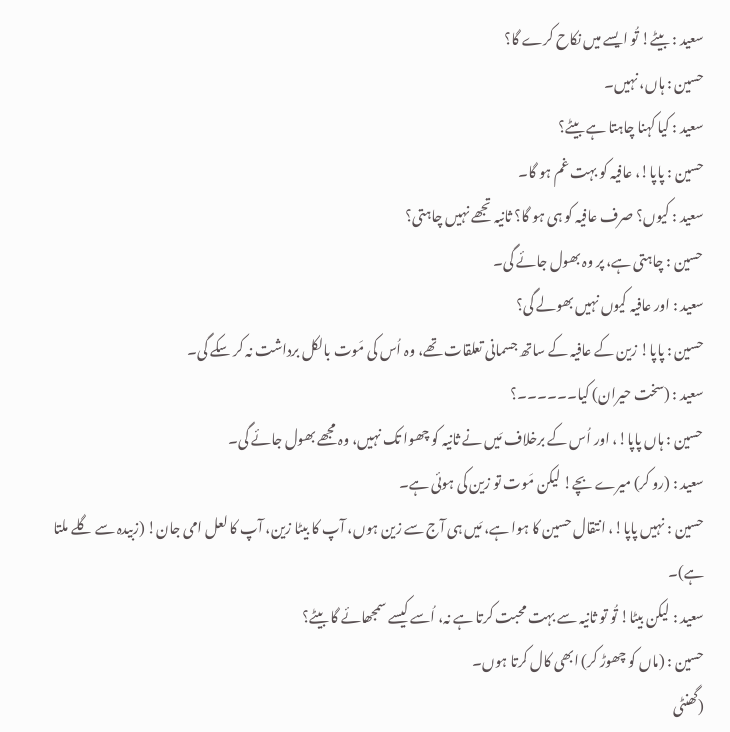سعید : بیٹے! تُو ایسے میں نکاح کرے گا؟
حسین : ہاں، نہیں۔
سعید : کیا کہنا چاہتا ہے بیٹے؟
حسین : پاپا!، عافیہ کو بہت غم ہو گا۔
سعید : کیوں؟ صرف عافیہ کو ہی ہو گا؟ ثانیہ تجھے نہیں چاہتی؟
حسین : چاہتی ہے، پر وہ بھول جائے گی۔
سعید : اور عافیہ کیوں نہیں بھولے گی؟
حسین : پاپا! زین کے عافیہ کے ساتھ جسمانی تعلقات تھے، وہ اُس کی مَوت بالکل برداشت نہ کر سکے گی۔
سعید : (سخت حیران) کیا۔۔۔۔۔۔؟
حسین : ہاں پاپا!، اور اُس کے برخلاف مَیں نے ثانیہ کو چھوا تک نہیں، وہ مجھے بھول جائے گی۔
سعید : (رو کر) میرے بچے! لیکن مَوت تو زین کی ہوئی ہے۔
حسین : نہیں پاپا!، انتقال حسین کا ہوا ہے، مَیں ہی آج سے زین ہوں، آپ کا بیٹا زین، آپ کا لعل امی جان! (زبیدہ سے گلے ملتا ہے)۔
سعید : لیکن بیٹا! تُو تو ثانیہ سے بہت محبت کرتا ہے نہ، اُسے کیسے سمجھائے گا بیٹے؟
حسین : (ماں کو چھوڑ کر) ابھی کال کرتا ہوں۔
(گھنٹی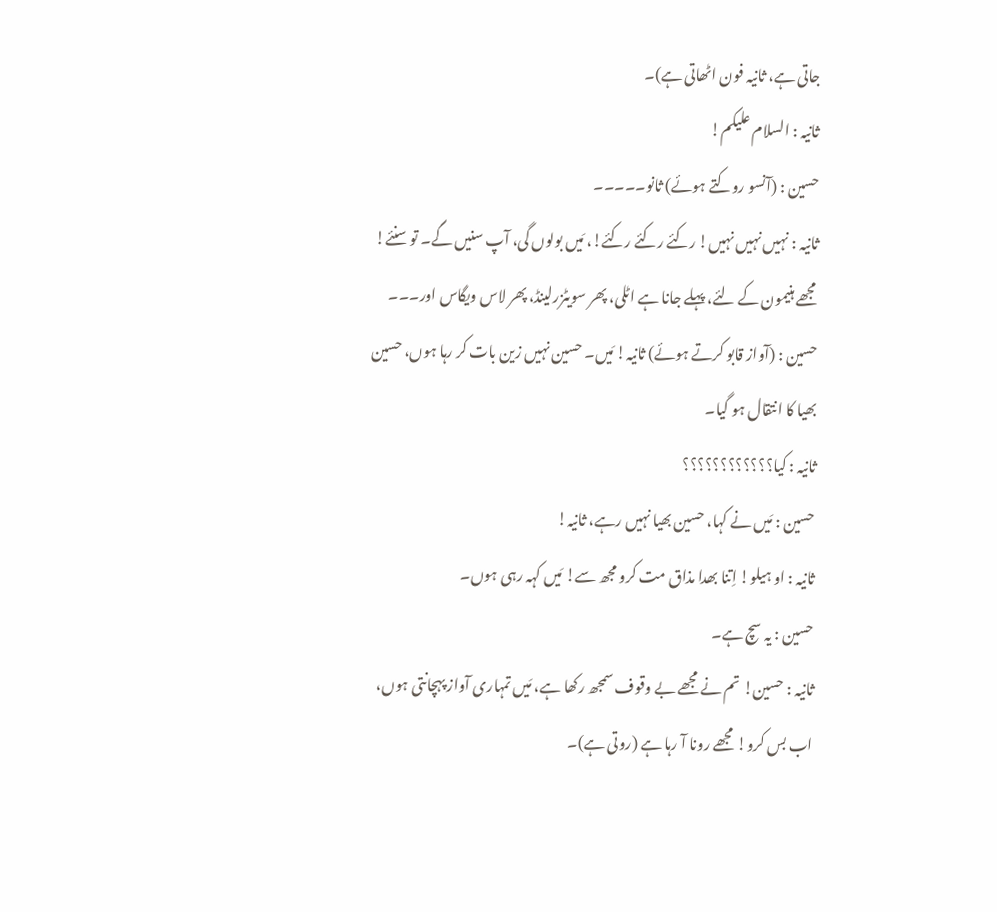جاتی ہے، ثانیہ فون اٹھاتی ہے)۔
ثانیہ : السلام علیکم!
حسین : (آنسو روکتے ہوئے) ثانو۔۔۔۔۔
ثانیہ : نہیں نہیں نہیں! رکئے رکئے رکئے!، مَیں بولوں گی، آپ سنیں گے۔ تو سنئے! مجھے ہنیمون کے لئے، پہلے جانا ہے اٹلی، پھر سویٹزرلینڈ، پھر لاس ویگاس اور۔۔۔
حسین : (آواز قابو کرتے ہوئے) ثانیہ! مَیں۔ حسین نہیں زین بات کر رہا ہوں، حسین بھیا کا انتقال ہو گیا۔
ثانیہ : کیا؟؟؟؟؟؟؟؟؟؟؟؟
حسین : مَیں نے کہا، حسین بھیا نہیں رہے، ثانیہ!
ثانیہ : او ہیلو! اِتنا بھدا مذاق مت کرو مجھ سے! مَیں کہہ رہی ہوں۔
حسین : یہ سچ ہے۔
ثانیہ : حسین! تم نے مجھے بے وقوف سمجھ رکھا ہے، مَیں تمہاری آواز پہچانتی ہوں، اب بس کرو! مجھے رونا آ رہا ہے (روتی ہے)۔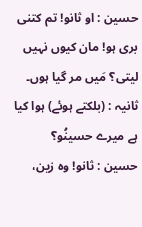حسین : او ثانو! تم کتنی بری ہو! مان کیوں نہیں لیتی؟ مَیں مر گیا ہوں۔
ثانیہ : (بلکتے ہوئے) ہوا کیا ہے میرے حسینُو؟
حسین : ثانو! وہ زین،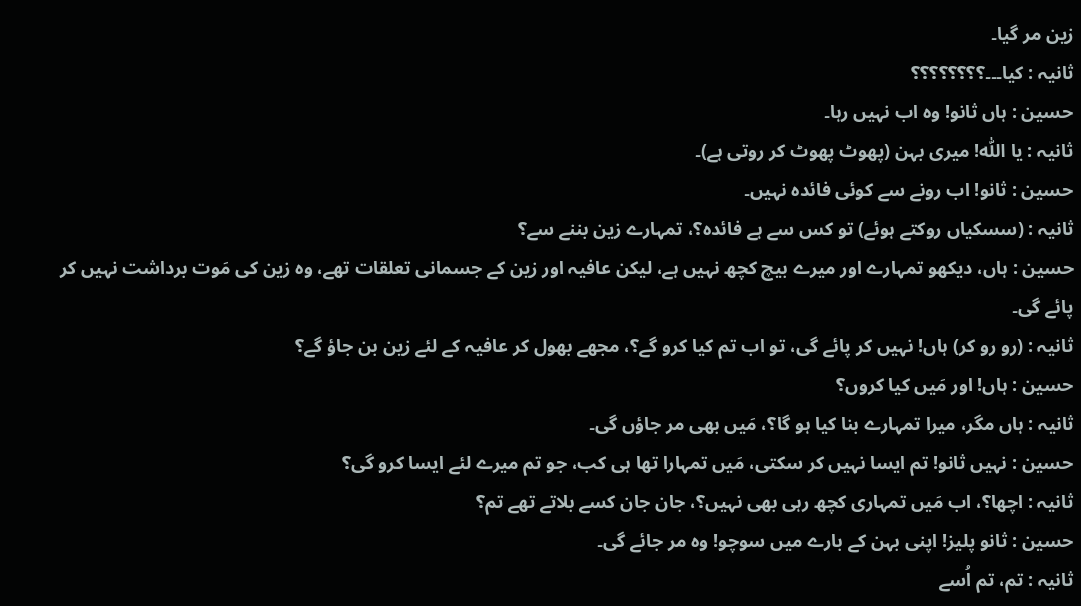زین مر گیا۔
ثانیہ : کیا۔۔۔؟؟؟؟؟؟؟؟
حسین : ہاں ثانو! وہ اب نہیں رہا۔
ثانیہ : یا اللّٰه! میری بہن (پھوٹ پھوٹ کر روتی ہے)۔
حسین : ثانو! اب رونے سے کوئی فائدہ نہیں۔
ثانیہ : (سسکیاں روکتے ہوئے) تو کس سے ہے فائدہ؟، تمہارے زین بننے سے؟
حسین : ہاں، دیکھو تمہارے اور میرے بیچ کچھ نہیں ہے، لیکن عافیہ اور زین کے جسمانی تعلقات تھے، وہ زین کی مَوت برداشت نہیں کر پائے گی۔
ثانیہ : (رو رو کر) ہاں! نہیں کر پائے گی، تو اب تم کیا کرو گے؟، مجھے بھول کر عافیہ کے لئے زین بن جاؤ گے؟
حسین : ہاں! اور مَیں کیا کروں؟
ثانیہ : ہاں مگر، میرا تمہارے بنا کیا ہو گا؟، مَیں بھی مر جاؤں گی۔
حسین : نہیں ثانو! تم ایسا نہیں کر سکتی، مَیں تمہارا تھا ہی کب، جو تم میرے لئے ایسا کرو گی؟
ثانیہ : اچھا؟، اب مَیں تمہاری کچھ رہی بھی نہیں؟، جان جان کسے بلاتے تھے تم؟
حسین : ثانو پلیز! اپنی بہن کے بارے میں سوچو! وہ مر جائے گی۔
ثانیہ : تم، تم اُسے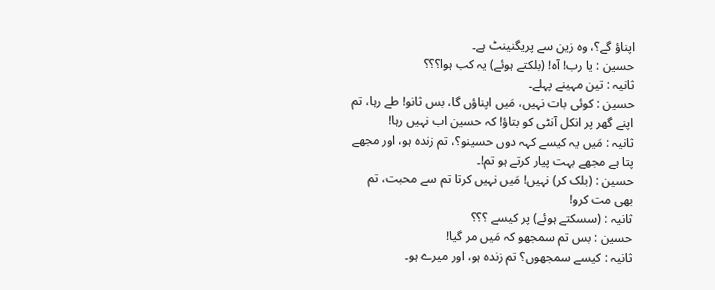اپناؤ گے؟، وہ زین سے پریگنینٹ ہے۔
حسین : یا رب! آہ! (بلکتے ہوئے) یہ کب ہوا؟؟؟
ثانیہ : تین مہینے پہلے۔
حسین : کوئی بات نہیں، مَیں اپناؤں گا، بس ثانو! طے رہا، تم اپنے گھر پر انکل آنٹی کو بتاؤ! کہ حسین اب نہیں رہا!
ثانیہ : مَیں یہ کیسے کہہ دوں حسینو؟، تم زندہ ہو، اور مجھے پتا ہے مجھے بہت پیار کرتے ہو تم!۔
حسین : (بلک کر) نہیں! مَیں نہیں کرتا تم سے محبت، تم بھی مت کرو!
ثانیہ : (سسکتے ہوئے) پر کیسے ؟؟؟
حسین : بس تم سمجھو کہ مَیں مر گیا!
ثانیہ : کیسے سمجھوں؟ تم زندہ ہو، اور میرے ہو۔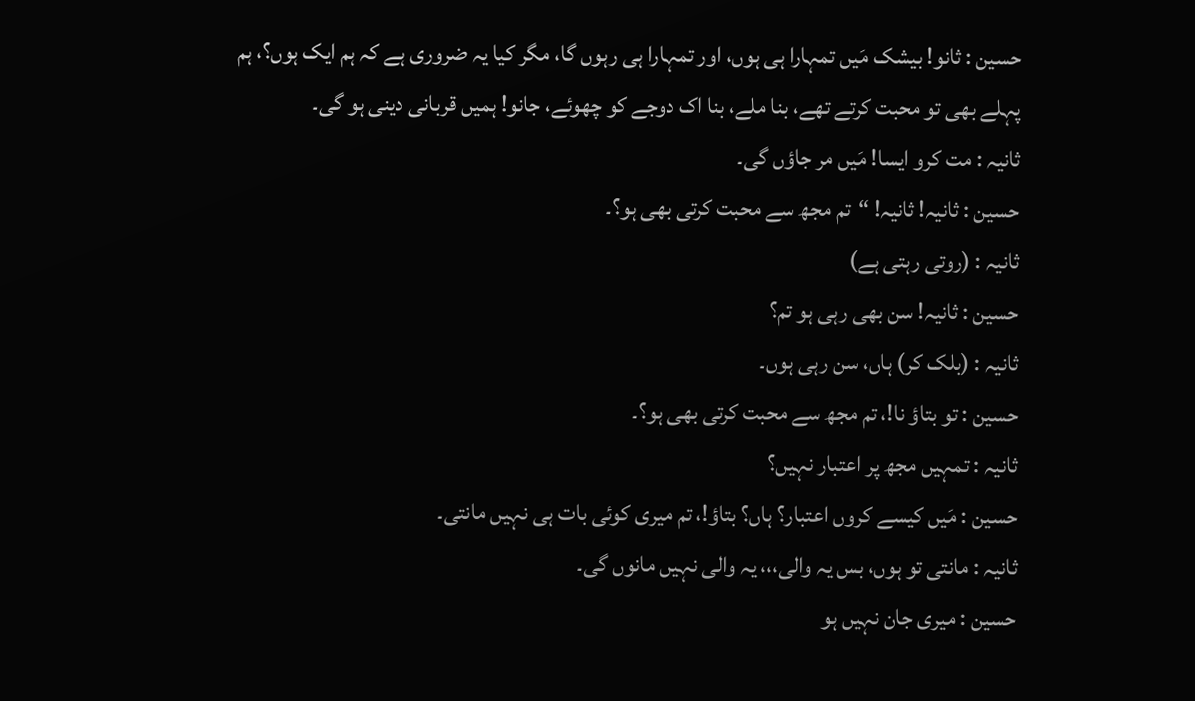حسین : ثانو! بیشک مَیں تمہارا ہی ہوں، اور تمہارا ہی رہوں گا، مگر کیا یہ ضروری ہے کہ ہم ایک ہوں؟، ہم پہلے بھی تو محبت کرتے تھے، بنا ملے، بنا اک دوجے کو چھوئے، جانو! ہمیں قربانی دینی ہو گی۔
ثانیہ : مت کرو ایسا! مَیں مر جاؤں گی۔
حسین : ثانیہ! ثانیہ! “تم مجھ سے محبت کرتی بھی ہو؟۔
ثانیہ : (روتی رہتی ہے)
حسین : ثانیہ! سن بھی رہی ہو تم؟
ثانیہ : (بلک کر) ہاں، سن رہی ہوں۔
حسین : تو بتاؤ نا!، تم مجھ سے محبت کرتی بھی ہو؟۔
ثانیہ : تمہیں مجھ پر اعتبار نہیں؟
حسین : مَیں کیسے کروں اعتبار؟ ہاں؟ بتاؤ!، تم میری کوئی بات ہی نہیں مانتی۔
ثانیہ : مانتی تو ہوں، بس یہ والی،،، یہ والی نہیں مانوں گی۔
حسین : میری جان نہیں ہو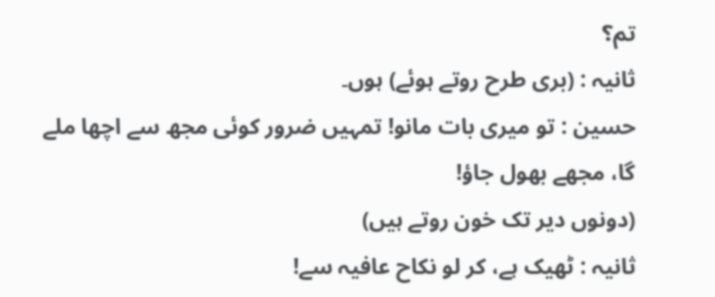تم؟
ثانیہ : (بری طرح روتے ہوئے) ہوں۔
حسین : تو میری بات مانو! تمہیں ضرور کوئی مجھ سے اچھا ملے گا، مجھے بھول جاؤ!
(دونوں دیر تک خون روتے ہیں)
ثانیہ : ٹھیک ہے، کر لو نکاح عافیہ سے!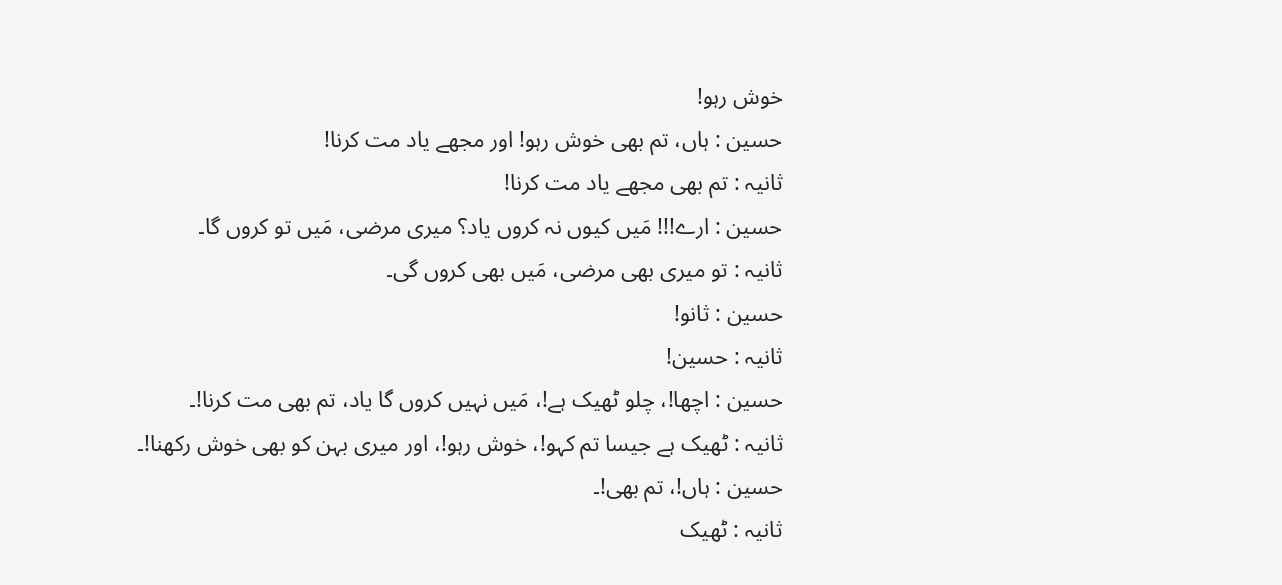خوش رہو!
حسین : ہاں، تم بھی خوش رہو! اور مجھے یاد مت کرنا!
ثانیہ : تم بھی مجھے یاد مت کرنا!
حسین : ارے!!! مَیں کیوں نہ کروں یاد؟ میری مرضی، مَیں تو کروں گا۔
ثانیہ : تو میری بھی مرضی، مَیں بھی کروں گی۔
حسین : ثانو!
ثانیہ : حسین!
حسین : اچھا!، چلو ٹھیک ہے!، مَیں نہیں کروں گا یاد، تم بھی مت کرنا!۔
ثانیہ : ٹھیک ہے جیسا تم کہو!، خوش رہو!، اور میری بہن کو بھی خوش رکھنا!۔
حسین : ہاں!، تم بھی!۔
ثانیہ : ٹھیک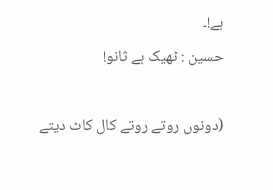ہے!۔
حسین : ٹھیک ہے ثانو!

(دونوں روتے روتے کال کاٹ دیتے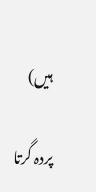ہیں)

پردہ گرتا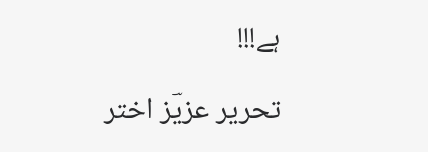ہے!!!

تحریر عزیؔز اختر